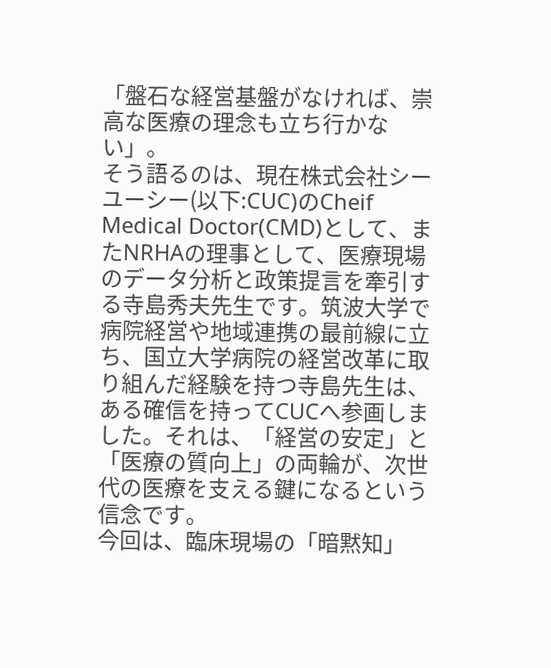「盤石な経営基盤がなければ、崇高な医療の理念も立ち行かない」。
そう語るのは、現在株式会社シーユーシー(以下:CUC)のCheif Medical Doctor(CMD)として、またNRHAの理事として、医療現場のデータ分析と政策提言を牽引する寺島秀夫先生です。筑波大学で病院経営や地域連携の最前線に立ち、国立大学病院の経営改革に取り組んだ経験を持つ寺島先生は、ある確信を持ってCUCへ参画しました。それは、「経営の安定」と「医療の質向上」の両輪が、次世代の医療を支える鍵になるという信念です。
今回は、臨床現場の「暗黙知」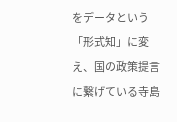をデータという「形式知」に変え、国の政策提言に繋げている寺島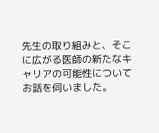先生の取り組みと、そこに広がる医師の新たなキャリアの可能性についてお話を伺いました。